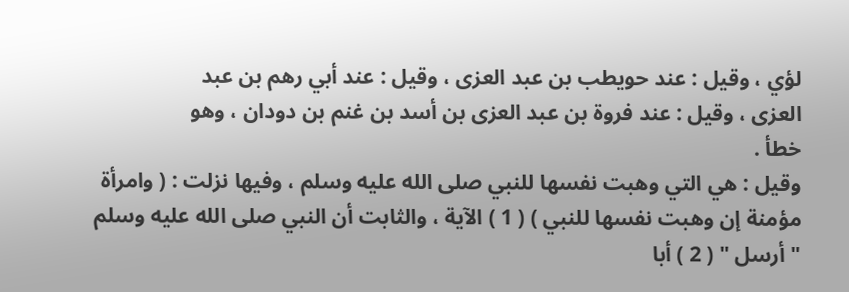لؤي ، وقيل : عند حويطب بن عبد العزى ، وقيل : عند أبي رهم بن عبد
العزى ، وقيل : عند فروة بن عبد العزى بن أسد بن غنم بن دودان ، وهو
خطأ .
وقيل : هي التي وهبت نفسها للنبي صلى الله عليه وسلم ، وفيها نزلت : ( وامرأة
مؤمنة إن وهبت نفسها للنبي ) ( 1 ) الآية ، والثابت أن النبي صلى الله عليه وسلم
" أرسل " ( 2 ) أبا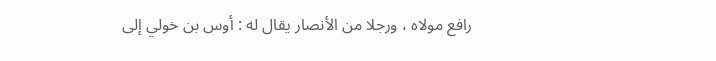رافع مولاه ، ورجلا من الأنصار يقال له : أوس بن خولي إلى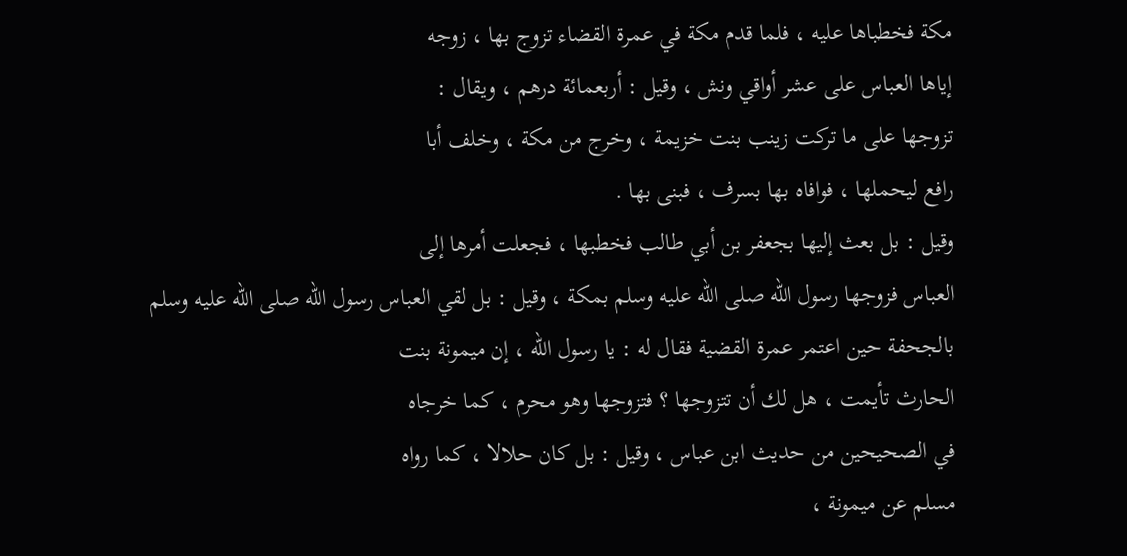مكة فخطباها عليه ، فلما قدم مكة في عمرة القضاء تزوج بها ، زوجه
إياها العباس على عشر أواقي ونش ، وقيل : أربعمائة درهم ، ويقال :
تزوجها على ما تركت زينب بنت خزيمة ، وخرج من مكة ، وخلف أبا
رافع ليحملها ، فوافاه بها بسرف ، فبنى بها .
وقيل : بل بعث إليها بجعفر بن أبي طالب فخطبها ، فجعلت أمرها إلى
العباس فزوجها رسول الله صلى الله عليه وسلم بمكة ، وقيل : بل لقي العباس رسول الله صلى الله عليه وسلم
بالجحفة حين اعتمر عمرة القضية فقال له : يا رسول الله ، إن ميمونة بنت
الحارث تأيمت ، هل لك أن تتزوجها ؟ فتزوجها وهو محرم ، كما خرجاه
في الصحيحين من حديث ابن عباس ، وقيل : بل كان حلالا ، كما رواه
مسلم عن ميمونة ،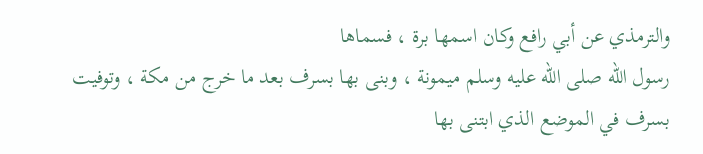والترمذي عن أبي رافع وكان اسمها برة ، فسماها
رسول الله صلى الله عليه وسلم ميمونة ، وبنى بها بسرف بعد ما خرج من مكة ، وتوفيت
بسرف في الموضع الذي ابتنى بها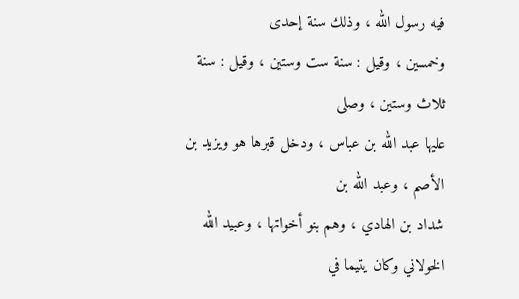فيه رسول الله ، وذلك سنة إحدى
وخمسين ، وقيل : سنة ست وستين ، وقيل : سنة ثلاث وستين ، وصلى
عليها عبد الله بن عباس ، ودخل قبرها هو ويزيد بن الأصم ، وعبد الله بن
شداد بن الهادي ، وهم بنو أخواتها ، وعبيد الله الخولاني وكان يتيما في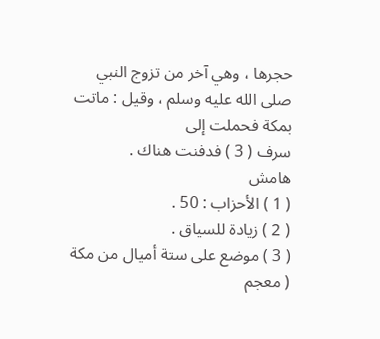حجرها ، وهي آخر من تزوج النبي صلى الله عليه وسلم ، وقيل : ماتت بمكة فحملت إلى
سرف ( 3 ) فدفنت هناك .
هامش
( 1 ) الأحزاب : 50 .
( 2 ) زيادة للسياق .
( 3 ) موضع على ستة أميال من مكة ( معجم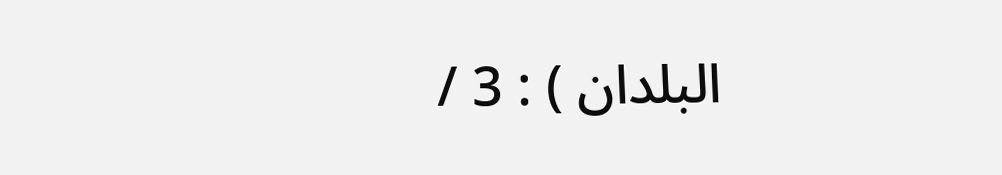البلدان ) : 3 /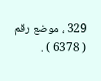329 ، موضع رقم ( 6378 ) .